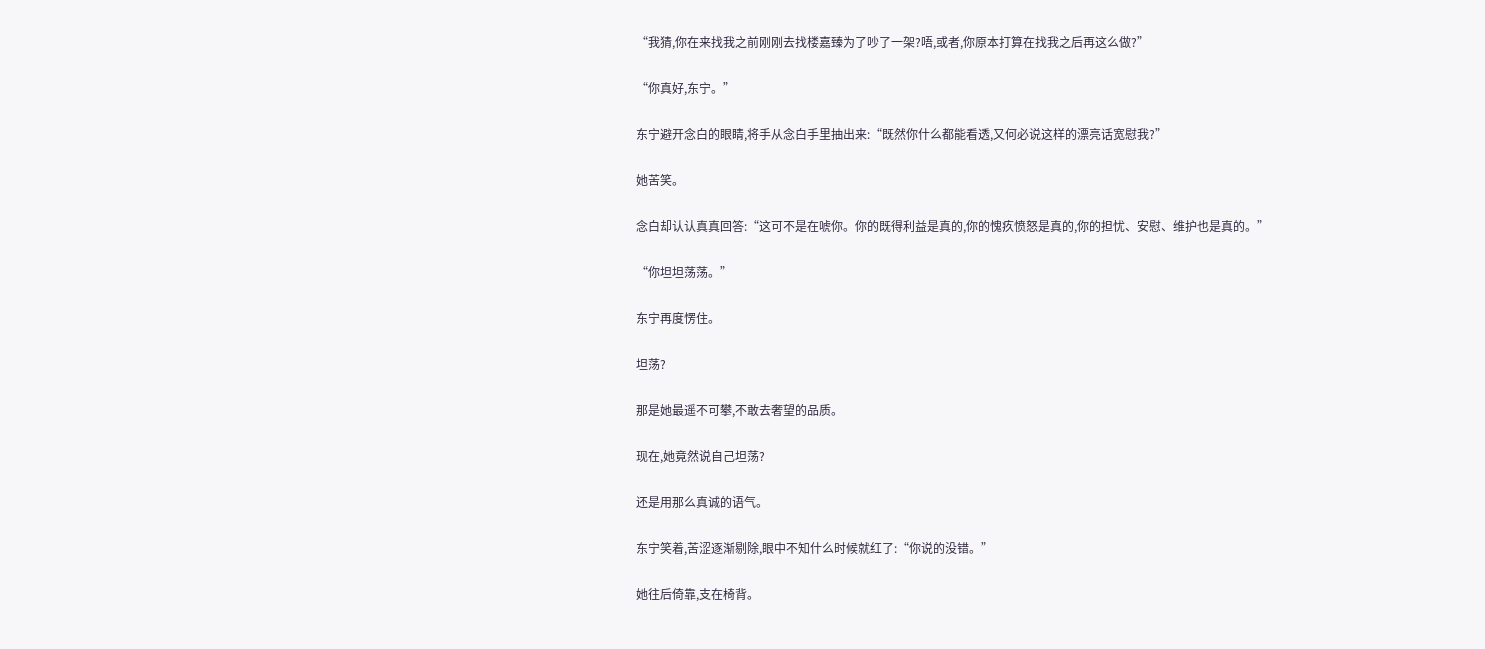“我猜,你在来找我之前刚刚去找楼嘉臻为了吵了一架?唔,或者,你原本打算在找我之后再这么做?”

“你真好,东宁。”

东宁避开念白的眼睛,将手从念白手里抽出来:“既然你什么都能看透,又何必说这样的漂亮话宽慰我?”

她苦笑。

念白却认认真真回答:“这可不是在唬你。你的既得利益是真的,你的愧疚愤怒是真的,你的担忧、安慰、维护也是真的。”

“你坦坦荡荡。”

东宁再度愣住。

坦荡?

那是她最遥不可攀,不敢去奢望的品质。

现在,她竟然说自己坦荡?

还是用那么真诚的语气。

东宁笑着,苦涩逐渐剔除,眼中不知什么时候就红了:“你说的没错。”

她往后倚靠,支在椅背。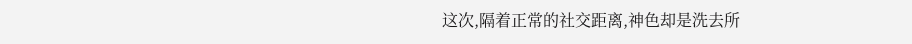这次,隔着正常的社交距离,神色却是洗去所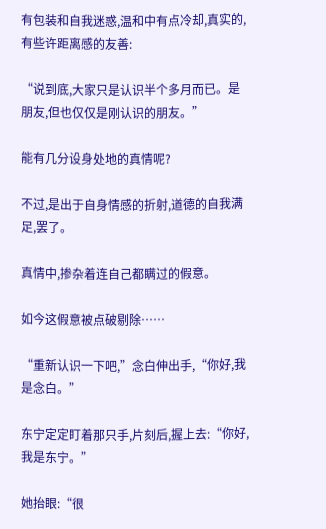有包装和自我迷惑,温和中有点冷却,真实的,有些许距离感的友善:

“说到底,大家只是认识半个多月而已。是朋友,但也仅仅是刚认识的朋友。”

能有几分设身处地的真情呢?

不过,是出于自身情感的折射,道德的自我满足,罢了。

真情中,掺杂着连自己都瞒过的假意。

如今这假意被点破剔除……

“重新认识一下吧,”念白伸出手,“你好,我是念白。”

东宁定定盯着那只手,片刻后,握上去:“你好,我是东宁。”

她抬眼:“很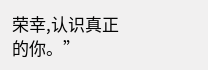荣幸,认识真正的你。”